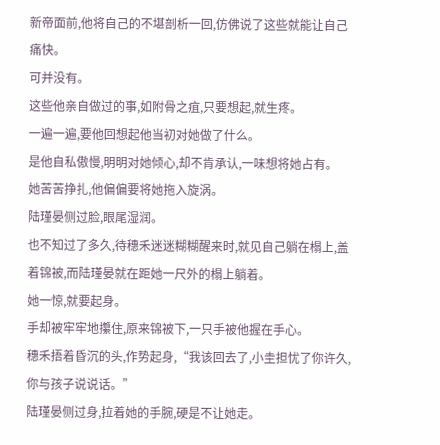新帝面前,他将自己的不堪剖析一回,仿佛说了这些就能让自己痛快。
可并没有。
这些他亲自做过的事,如附骨之疽,只要想起,就生疼。
一遍一遍,要他回想起他当初对她做了什么。
是他自私傲慢,明明对她倾心,却不肯承认,一味想将她占有。
她苦苦挣扎,他偏偏要将她拖入旋涡。
陆瑾晏侧过脸,眼尾湿润。
也不知过了多久,待穗禾迷迷糊糊醒来时,就见自己躺在榻上,盖着锦被,而陆瑾晏就在距她一尺外的榻上躺着。
她一惊,就要起身。
手却被牢牢地攥住,原来锦被下,一只手被他握在手心。
穗禾捂着昏沉的头,作势起身,“我该回去了,小圭担忧了你许久,你与孩子说说话。”
陆瑾晏侧过身,拉着她的手腕,硬是不让她走。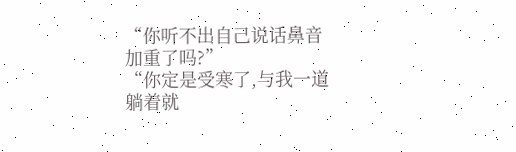“你听不出自己说话鼻音加重了吗?”
“你定是受寒了,与我一道躺着就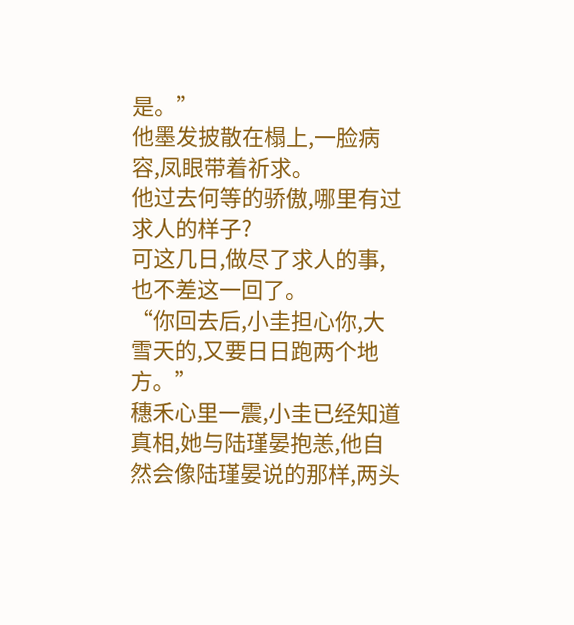是。”
他墨发披散在榻上,一脸病容,凤眼带着祈求。
他过去何等的骄傲,哪里有过求人的样子?
可这几日,做尽了求人的事,也不差这一回了。
“你回去后,小圭担心你,大雪天的,又要日日跑两个地方。”
穗禾心里一震,小圭已经知道真相,她与陆瑾晏抱恙,他自然会像陆瑾晏说的那样,两头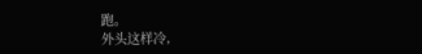跑。
外头这样冷,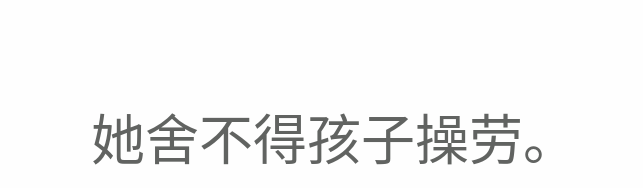她舍不得孩子操劳。